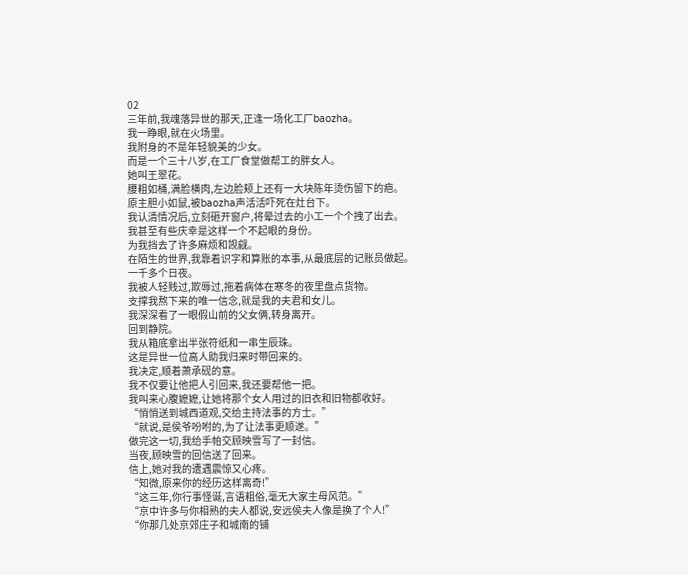02
三年前,我魂落异世的那天,正逢一场化工厂baozha。
我一睁眼,就在火场里。
我附身的不是年轻貌美的少女。
而是一个三十八岁,在工厂食堂做帮工的胖女人。
她叫王翠花。
腰粗如桶,满脸横肉,左边脸颊上还有一大块陈年烫伤留下的疤。
原主胆小如鼠,被baozha声活活吓死在灶台下。
我认清情况后,立刻砸开窗户,将晕过去的小工一个个拽了出去。
我甚至有些庆幸是这样一个不起眼的身份。
为我挡去了许多麻烦和觊觎。
在陌生的世界,我靠着识字和算账的本事,从最底层的记账员做起。
一千多个日夜。
我被人轻贱过,欺辱过,拖着病体在寒冬的夜里盘点货物。
支撑我熬下来的唯一信念,就是我的夫君和女儿。
我深深看了一眼假山前的父女俩,转身离开。
回到静院。
我从箱底拿出半张符纸和一串生辰珠。
这是异世一位高人助我归来时带回来的。
我决定,顺着萧承砚的意。
我不仅要让他把人引回来,我还要帮他一把。
我叫来心腹嬷嬷,让她将那个女人用过的旧衣和旧物都收好。
“悄悄送到城西道观,交给主持法事的方士。”
“就说,是侯爷吩咐的,为了让法事更顺遂。”
做完这一切,我给手帕交顾映雪写了一封信。
当夜,顾映雪的回信送了回来。
信上,她对我的遭遇震惊又心疼。
“知微,原来你的经历这样离奇!”
“这三年,你行事怪诞,言语粗俗,毫无大家主母风范。”
“京中许多与你相熟的夫人都说,安远侯夫人像是换了个人!”
“你那几处京郊庄子和城南的铺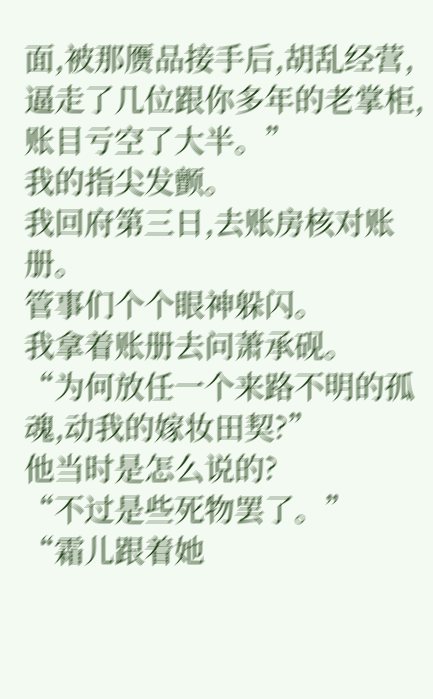面,被那赝品接手后,胡乱经营,逼走了几位跟你多年的老掌柜,账目亏空了大半。”
我的指尖发颤。
我回府第三日,去账房核对账册。
管事们个个眼神躲闪。
我拿着账册去问萧承砚。
“为何放任一个来路不明的孤魂,动我的嫁妆田契?”
他当时是怎么说的?
“不过是些死物罢了。”
“霜儿跟着她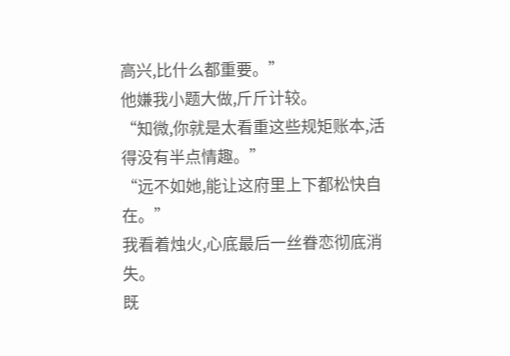高兴,比什么都重要。”
他嫌我小题大做,斤斤计较。
“知微,你就是太看重这些规矩账本,活得没有半点情趣。”
“远不如她,能让这府里上下都松快自在。”
我看着烛火,心底最后一丝眷恋彻底消失。
既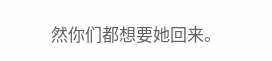然你们都想要她回来。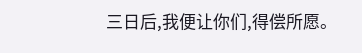三日后,我便让你们,得偿所愿。